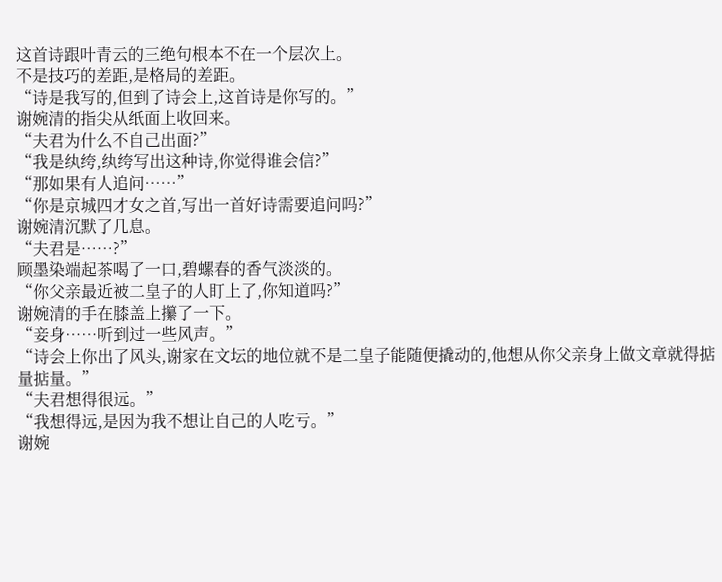这首诗跟叶青云的三绝句根本不在一个层次上。
不是技巧的差距,是格局的差距。
“诗是我写的,但到了诗会上,这首诗是你写的。”
谢婉清的指尖从纸面上收回来。
“夫君为什么不自己出面?”
“我是纨绔,纨绔写出这种诗,你觉得谁会信?”
“那如果有人追问……”
“你是京城四才女之首,写出一首好诗需要追问吗?”
谢婉清沉默了几息。
“夫君是……?”
顾墨染端起茶喝了一口,碧螺春的香气淡淡的。
“你父亲最近被二皇子的人盯上了,你知道吗?”
谢婉清的手在膝盖上攥了一下。
“妾身……听到过一些风声。”
“诗会上你出了风头,谢家在文坛的地位就不是二皇子能随便撬动的,他想从你父亲身上做文章就得掂量掂量。”
“夫君想得很远。”
“我想得远,是因为我不想让自己的人吃亏。”
谢婉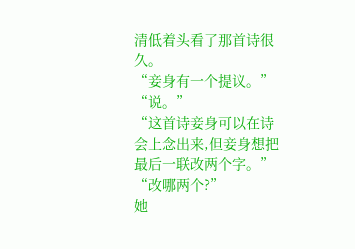清低着头看了那首诗很久。
“妾身有一个提议。”
“说。”
“这首诗妾身可以在诗会上念出来,但妾身想把最后一联改两个字。”
“改哪两个?”
她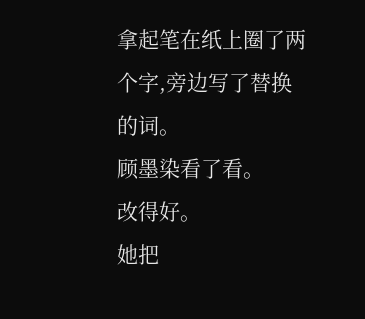拿起笔在纸上圈了两个字,旁边写了替换的词。
顾墨染看了看。
改得好。
她把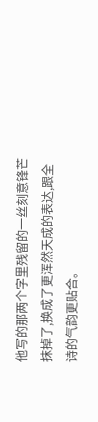他写的那两个字里残留的一丝刻意锋芒抹掉了,换成了更浑然天成的表达,跟全诗的气韵更贴合。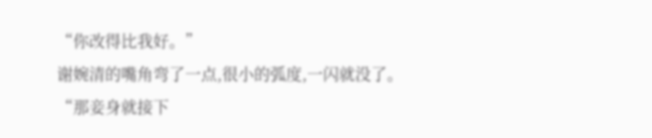“你改得比我好。”
谢婉清的嘴角弯了一点,很小的弧度,一闪就没了。
“那妾身就接下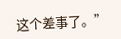这个差事了。”